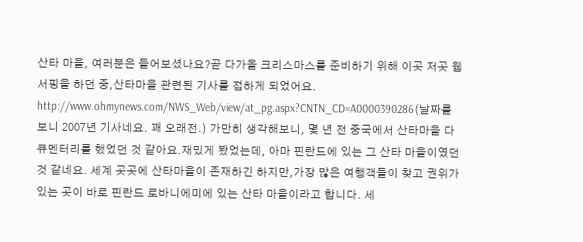산타 마을, 여러분은 들어보셨나요?곧 다가올 크리스마스를 준비하기 위해 이곳 저곳 웹서핑을 하던 중,산타마을 관련된 기사를 접하게 되었어요. http://www.ohmynews.com/NWS_Web/view/at_pg.aspx?CNTN_CD=A0000390286(날짜를 보니 2007년 기사네요. 꽤 오래전.) 가만히 생각해보니, 몇 년 전 중국에서 산타마을 다큐멘터리를 했었던 것 같아요.재밌게 봤었는데, 아마 핀란드에 있는 그 산타 마을이였던 것 같네요. 세계 곳곳에 산타마을이 존재하긴 하지만,가장 많은 여행객들이 찾고 권위가 있는 곳이 바로 핀란드 로바니에미에 있는 산타 마을이라고 합니다. 세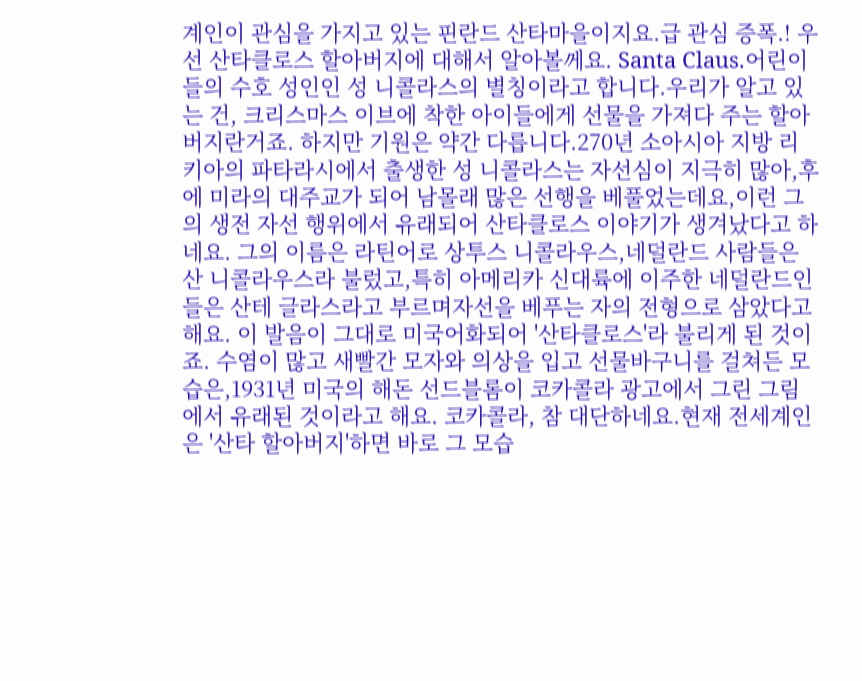계인이 관심을 가지고 있는 핀란드 산타마을이지요.급 관심 증폭.! 우선 산타클로스 할아버지에 대해서 알아볼께요. Santa Claus.어린이들의 수호 성인인 성 니콜라스의 별칭이라고 합니다.우리가 알고 있는 건, 크리스마스 이브에 착한 아이들에게 선물을 가져다 주는 할아버지란거죠. 하지만 기원은 약간 다릅니다.270년 소아시아 지방 리키아의 파타라시에서 출생한 성 니콜라스는 자선심이 지극히 많아,후에 미라의 대주교가 되어 남몰래 많은 선행을 베풀었는데요,이런 그의 생전 자선 행위에서 유래되어 산타클로스 이야기가 생겨났다고 하네요. 그의 이름은 라틴어로 상투스 니콜라우스,네덜란드 사람들은 산 니콜라우스라 불렀고,특히 아메리카 신대륙에 이주한 네덜란드인들은 산테 글라스라고 부르며자선을 베푸는 자의 전형으로 삼았다고 해요. 이 발음이 그대로 미국어화되어 '산타클로스'라 불리게 된 것이죠. 수염이 많고 새빨간 모자와 의상을 입고 선물바구니를 걸쳐든 모습은,1931년 미국의 해돈 선드블롬이 코카콜라 광고에서 그린 그림에서 유래된 것이라고 해요. 코카콜라, 참 대단하네요.현재 전세계인은 '산타 할아버지'하면 바로 그 모습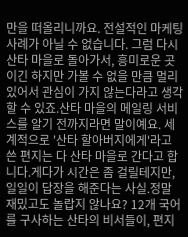만을 떠올리니까요. 전설적인 마케팅 사례가 아닐 수 없습니다. 그럼 다시 산타 마을로 돌아가서, 흥미로운 곳이긴 하지만 가볼 수 없을 만큼 멀리 있어서 관심이 가지 않는다라고 생각할 수 있죠.산타 마을의 메일링 서비스를 알기 전까지라면 말이예요. 세계적으로 '산타 할아버지에게'라고 쓴 편지는 다 산타 마을로 간다고 합니다.게다가 시간은 좀 걸릴테지만, 일일이 답장을 해준다는 사실.정말 재밌고도 놀랍지 않나요? 12개 국어를 구사하는 산타의 비서들이, 편지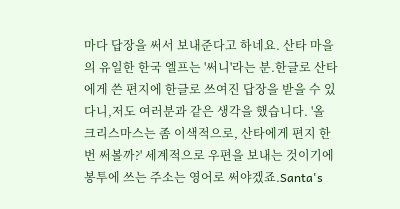마다 답장을 써서 보내준다고 하네요. 산타 마을의 유일한 한국 엘프는 '써니'라는 분.한글로 산타에게 쓴 편지에 한글로 쓰여진 답장을 받을 수 있다니,저도 여러분과 같은 생각을 했습니다. '올 크리스마스는 좀 이색적으로, 산타에게 편지 한 번 써볼까?' 세계적으로 우편을 보내는 것이기에 봉투에 쓰는 주소는 영어로 써야겠죠.Santa's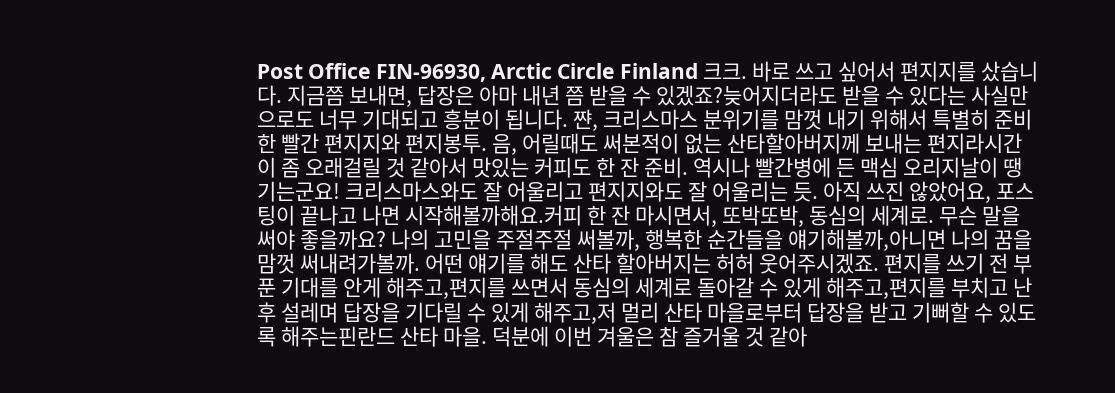Post Office FIN-96930, Arctic Circle Finland 크크. 바로 쓰고 싶어서 편지지를 샀습니다. 지금쯤 보내면, 답장은 아마 내년 쯤 받을 수 있겠죠?늦어지더라도 받을 수 있다는 사실만으로도 너무 기대되고 흥분이 됩니다. 쨘, 크리스마스 분위기를 맘껏 내기 위해서 특별히 준비한 빨간 편지지와 편지봉투. 음, 어릴때도 써본적이 없는 산타할아버지께 보내는 편지라시간이 좀 오래걸릴 것 같아서 맛있는 커피도 한 잔 준비. 역시나 빨간병에 든 맥심 오리지날이 땡기는군요! 크리스마스와도 잘 어울리고 편지지와도 잘 어울리는 듯. 아직 쓰진 않았어요, 포스팅이 끝나고 나면 시작해볼까해요.커피 한 잔 마시면서, 또박또박, 동심의 세계로. 무슨 말을 써야 좋을까요? 나의 고민을 주절주절 써볼까, 행복한 순간들을 얘기해볼까,아니면 나의 꿈을 맘껏 써내려가볼까. 어떤 얘기를 해도 산타 할아버지는 허허 웃어주시겠죠. 편지를 쓰기 전 부푼 기대를 안게 해주고,편지를 쓰면서 동심의 세계로 돌아갈 수 있게 해주고,편지를 부치고 난 후 설레며 답장을 기다릴 수 있게 해주고,저 멀리 산타 마을로부터 답장을 받고 기뻐할 수 있도록 해주는핀란드 산타 마을. 덕분에 이번 겨울은 참 즐거울 것 같아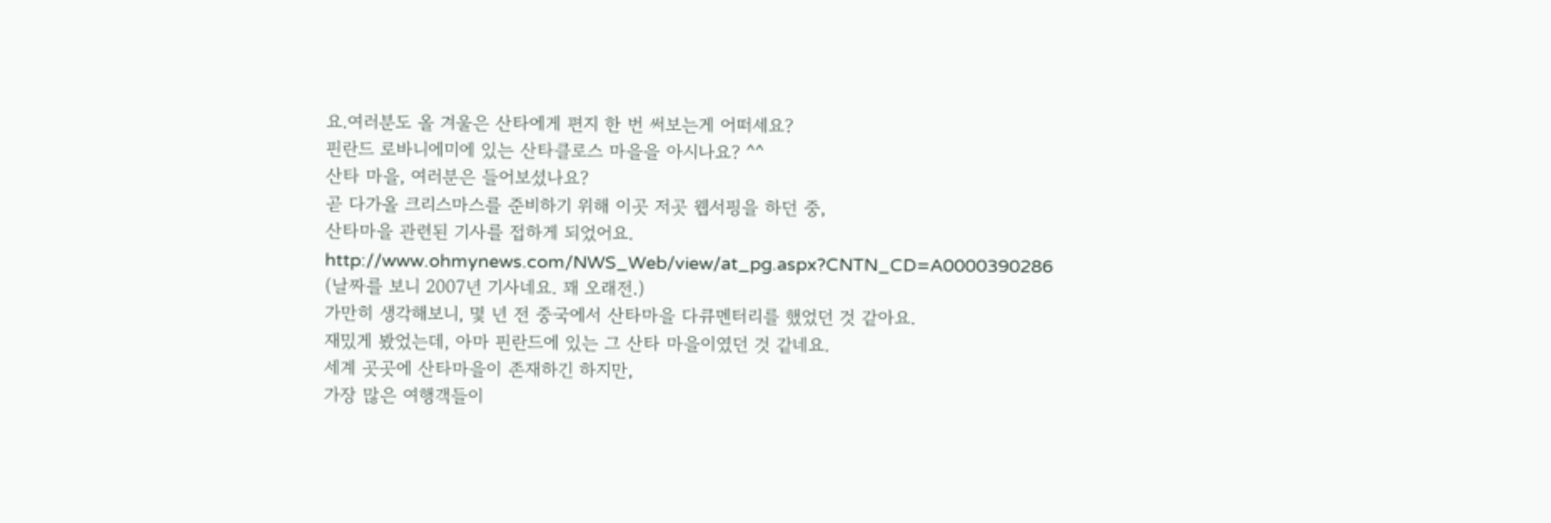요.여러분도 올 겨울은 산타에게 편지 한 번 써보는게 어떠세요?
핀란드 로바니에미에 있는 산타클로스 마을을 아시나요? ^^
산타 마을, 여러분은 들어보셨나요?
곧 다가올 크리스마스를 준비하기 위해 이곳 저곳 웹서핑을 하던 중,
산타마을 관련된 기사를 접하게 되었어요.
http://www.ohmynews.com/NWS_Web/view/at_pg.aspx?CNTN_CD=A0000390286
(날짜를 보니 2007년 기사네요. 꽤 오래전.)
가만히 생각해보니, 몇 년 전 중국에서 산타마을 다큐멘터리를 했었던 것 같아요.
재밌게 봤었는데, 아마 핀란드에 있는 그 산타 마을이였던 것 같네요.
세계 곳곳에 산타마을이 존재하긴 하지만,
가장 많은 여행객들이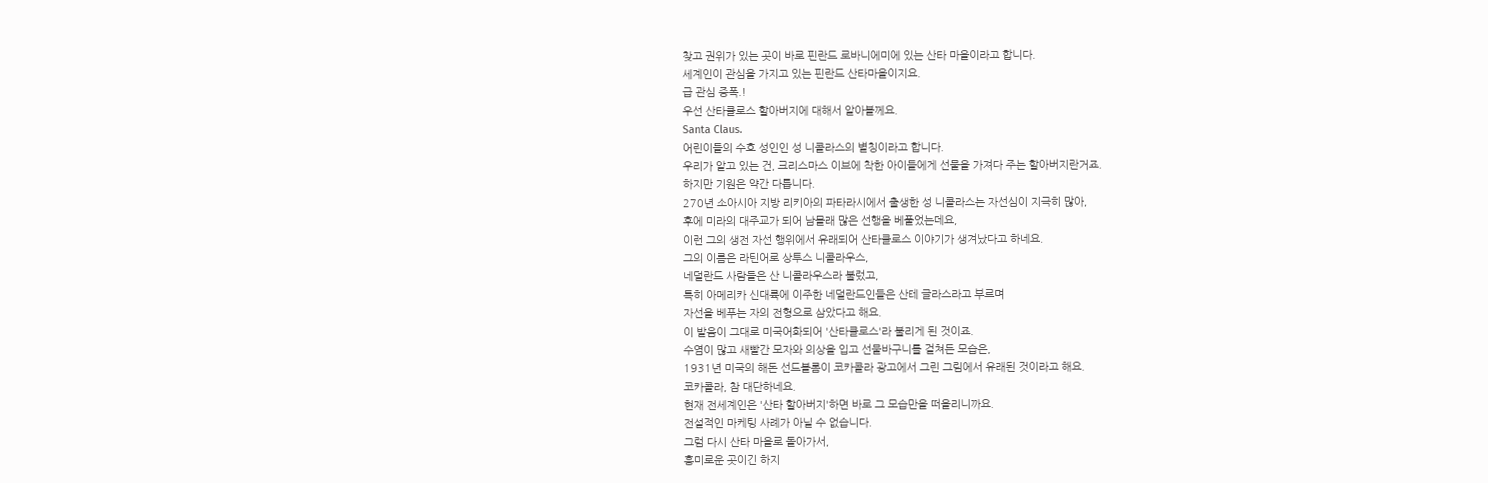찾고 권위가 있는 곳이 바로 핀란드 로바니에미에 있는 산타 마을이라고 합니다.
세계인이 관심을 가지고 있는 핀란드 산타마을이지요.
급 관심 증폭.!
우선 산타클로스 할아버지에 대해서 알아볼께요.
Santa Claus.
어린이들의 수호 성인인 성 니콜라스의 별칭이라고 합니다.
우리가 알고 있는 건, 크리스마스 이브에 착한 아이들에게 선물을 가져다 주는 할아버지란거죠.
하지만 기원은 약간 다릅니다.
270년 소아시아 지방 리키아의 파타라시에서 출생한 성 니콜라스는 자선심이 지극히 많아,
후에 미라의 대주교가 되어 남몰래 많은 선행을 베풀었는데요,
이런 그의 생전 자선 행위에서 유래되어 산타클로스 이야기가 생겨났다고 하네요.
그의 이름은 라틴어로 상투스 니콜라우스,
네덜란드 사람들은 산 니콜라우스라 불렀고,
특히 아메리카 신대륙에 이주한 네덜란드인들은 산테 글라스라고 부르며
자선을 베푸는 자의 전형으로 삼았다고 해요.
이 발음이 그대로 미국어화되어 '산타클로스'라 불리게 된 것이죠.
수염이 많고 새빨간 모자와 의상을 입고 선물바구니를 걸쳐든 모습은,
1931년 미국의 해돈 선드블롬이 코카콜라 광고에서 그린 그림에서 유래된 것이라고 해요.
코카콜라, 참 대단하네요.
현재 전세계인은 '산타 할아버지'하면 바로 그 모습만을 떠올리니까요.
전설적인 마케팅 사례가 아닐 수 없습니다.
그럼 다시 산타 마을로 돌아가서,
흥미로운 곳이긴 하지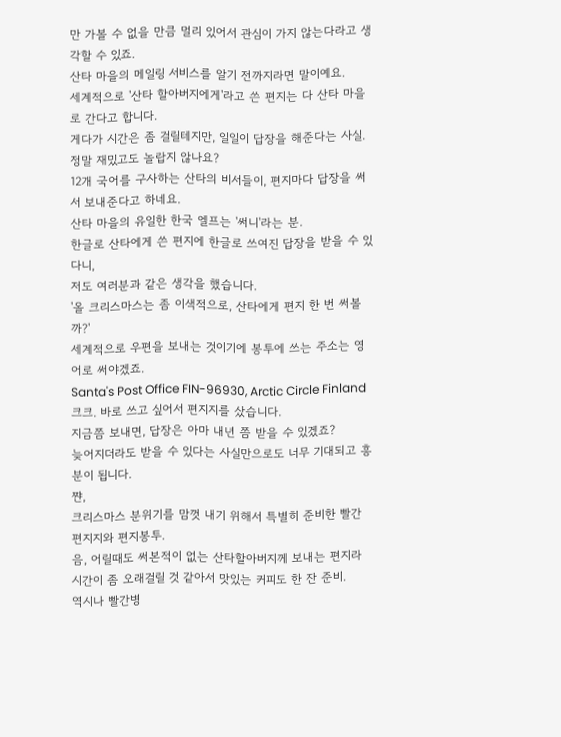만 가볼 수 없을 만큼 멀리 있어서 관심이 가지 않는다라고 생각할 수 있죠.
산타 마을의 메일링 서비스를 알기 전까지라면 말이예요.
세계적으로 '산타 할아버지에게'라고 쓴 편지는 다 산타 마을로 간다고 합니다.
게다가 시간은 좀 걸릴테지만, 일일이 답장을 해준다는 사실.
정말 재밌고도 놀랍지 않나요?
12개 국어를 구사하는 산타의 비서들이, 편지마다 답장을 써서 보내준다고 하네요.
산타 마을의 유일한 한국 엘프는 '써니'라는 분.
한글로 산타에게 쓴 편지에 한글로 쓰여진 답장을 받을 수 있다니,
저도 여러분과 같은 생각을 했습니다.
'올 크리스마스는 좀 이색적으로, 산타에게 편지 한 번 써볼까?'
세계적으로 우편을 보내는 것이기에 봉투에 쓰는 주소는 영어로 써야겠죠.
Santa's Post Office FIN-96930, Arctic Circle Finland
크크. 바로 쓰고 싶어서 편지지를 샀습니다.
지금쯤 보내면, 답장은 아마 내년 쯤 받을 수 있겠죠?
늦어지더라도 받을 수 있다는 사실만으로도 너무 기대되고 흥분이 됩니다.
쨘,
크리스마스 분위기를 맘껏 내기 위해서 특별히 준비한 빨간 편지지와 편지봉투.
음, 어릴때도 써본적이 없는 산타할아버지께 보내는 편지라
시간이 좀 오래걸릴 것 같아서 맛있는 커피도 한 잔 준비.
역시나 빨간병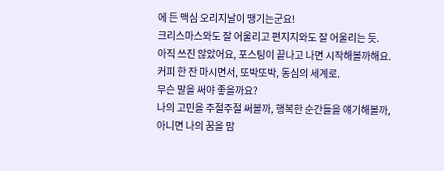에 든 맥심 오리지날이 땡기는군요!
크리스마스와도 잘 어울리고 편지지와도 잘 어울리는 듯.
아직 쓰진 않았어요, 포스팅이 끝나고 나면 시작해볼까해요.
커피 한 잔 마시면서, 또박또박, 동심의 세계로.
무슨 말을 써야 좋을까요?
나의 고민을 주절주절 써볼까, 행복한 순간들을 얘기해볼까,
아니면 나의 꿈을 맘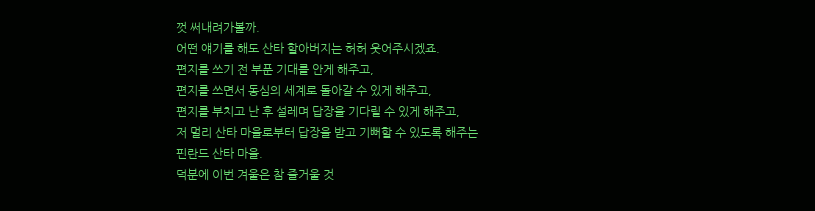껏 써내려가볼까.
어떤 얘기를 해도 산타 할아버지는 허허 웃어주시겠죠.
편지를 쓰기 전 부푼 기대를 안게 해주고,
편지를 쓰면서 동심의 세계로 돌아갈 수 있게 해주고,
편지를 부치고 난 후 설레며 답장을 기다릴 수 있게 해주고,
저 멀리 산타 마을로부터 답장을 받고 기뻐할 수 있도록 해주는
핀란드 산타 마을.
덕분에 이번 겨울은 참 즐거울 것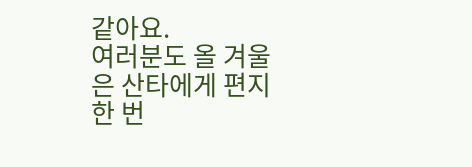같아요.
여러분도 올 겨울은 산타에게 편지 한 번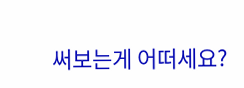써보는게 어떠세요?